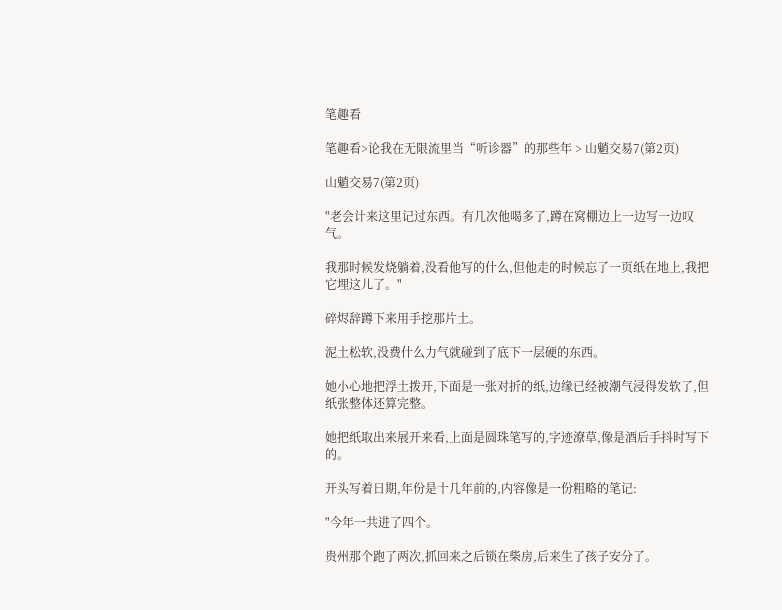笔趣看

笔趣看>论我在无限流里当“听诊器”的那些年 > 山魈交易7(第2页)

山魈交易7(第2页)

"老会计来这里记过东西。有几次他喝多了,蹲在窝棚边上一边写一边叹气。

我那时候发烧躺着,没看他写的什么,但他走的时候忘了一页纸在地上,我把它埋这儿了。"

碎烬辞蹲下来用手挖那片土。

泥土松软,没费什么力气就碰到了底下一层硬的东西。

她小心地把浮土拨开,下面是一张对折的纸,边缘已经被潮气浸得发软了,但纸张整体还算完整。

她把纸取出来展开来看,上面是圆珠笔写的,字迹潦草,像是酒后手抖时写下的。

开头写着日期,年份是十几年前的,内容像是一份粗略的笔记:

"今年一共进了四个。

贵州那个跑了两次,抓回来之后锁在柴房,后来生了孩子安分了。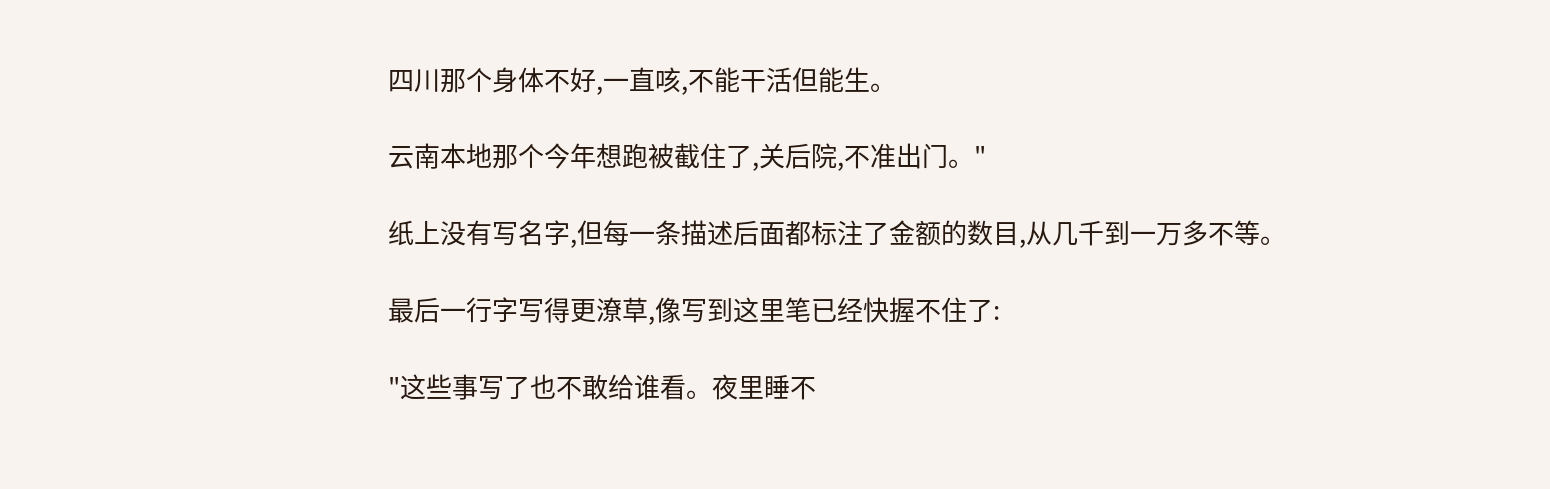四川那个身体不好,一直咳,不能干活但能生。

云南本地那个今年想跑被截住了,关后院,不准出门。"

纸上没有写名字,但每一条描述后面都标注了金额的数目,从几千到一万多不等。

最后一行字写得更潦草,像写到这里笔已经快握不住了:

"这些事写了也不敢给谁看。夜里睡不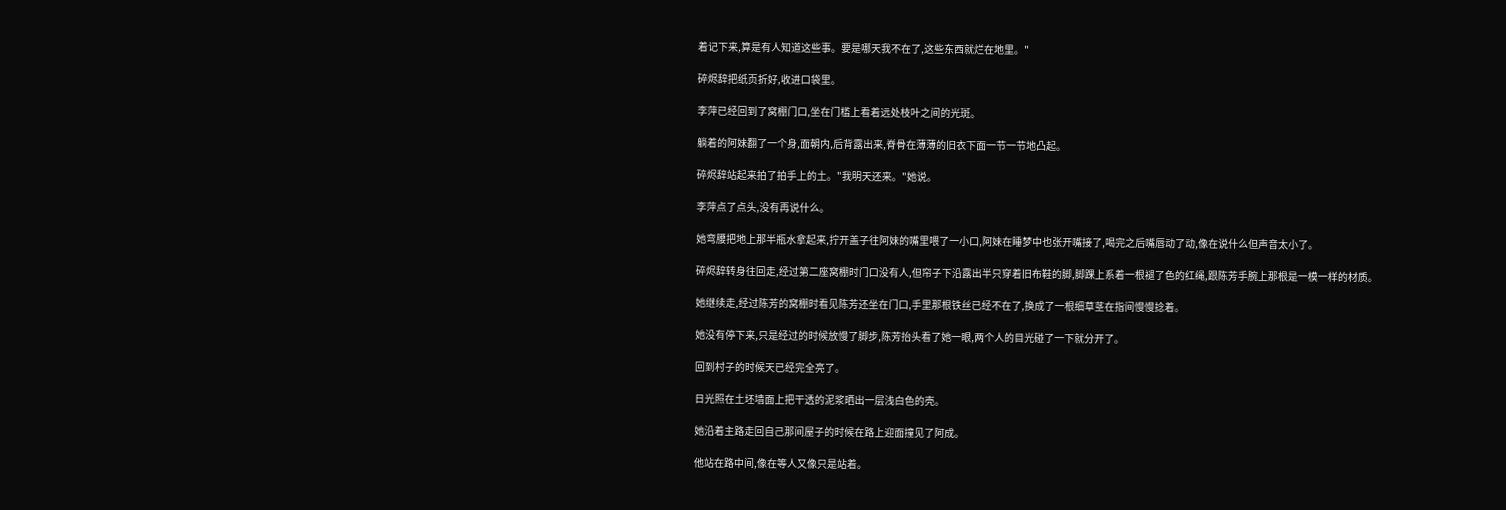着记下来,算是有人知道这些事。要是哪天我不在了,这些东西就烂在地里。"

碎烬辞把纸页折好,收进口袋里。

李萍已经回到了窝棚门口,坐在门槛上看着远处枝叶之间的光斑。

躺着的阿妹翻了一个身,面朝内,后背露出来,脊骨在薄薄的旧衣下面一节一节地凸起。

碎烬辞站起来拍了拍手上的土。"我明天还来。"她说。

李萍点了点头,没有再说什么。

她弯腰把地上那半瓶水拿起来,拧开盖子往阿妹的嘴里喂了一小口,阿妹在睡梦中也张开嘴接了,喝完之后嘴唇动了动,像在说什么但声音太小了。

碎烬辞转身往回走,经过第二座窝棚时门口没有人,但帘子下沿露出半只穿着旧布鞋的脚,脚踝上系着一根褪了色的红绳,跟陈芳手腕上那根是一模一样的材质。

她继续走,经过陈芳的窝棚时看见陈芳还坐在门口,手里那根铁丝已经不在了,换成了一根细草茎在指间慢慢捻着。

她没有停下来,只是经过的时候放慢了脚步,陈芳抬头看了她一眼,两个人的目光碰了一下就分开了。

回到村子的时候天已经完全亮了。

日光照在土坯墙面上把干透的泥浆晒出一层浅白色的壳。

她沿着主路走回自己那间屋子的时候在路上迎面撞见了阿成。

他站在路中间,像在等人又像只是站着。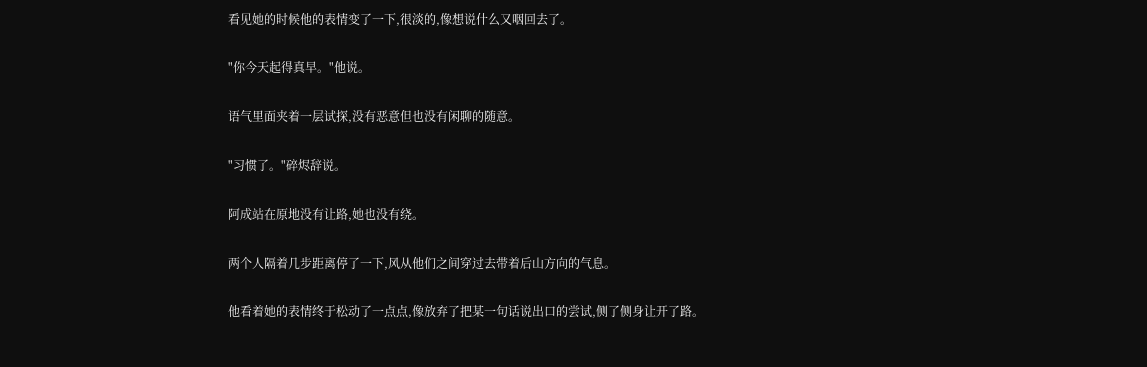看见她的时候他的表情变了一下,很淡的,像想说什么又咽回去了。

"你今天起得真早。"他说。

语气里面夹着一层试探,没有恶意但也没有闲聊的随意。

"习惯了。"碎烬辞说。

阿成站在原地没有让路,她也没有绕。

两个人隔着几步距离停了一下,风从他们之间穿过去带着后山方向的气息。

他看着她的表情终于松动了一点点,像放弃了把某一句话说出口的尝试,侧了侧身让开了路。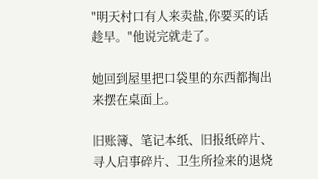"明天村口有人来卖盐,你要买的话趁早。"他说完就走了。

她回到屋里把口袋里的东西都掏出来摆在桌面上。

旧账簿、笔记本纸、旧报纸碎片、寻人启事碎片、卫生所捡来的退烧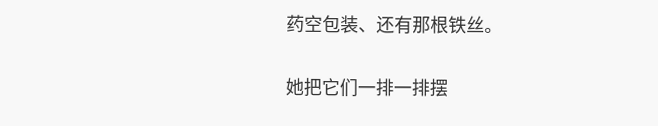药空包装、还有那根铁丝。

她把它们一排一排摆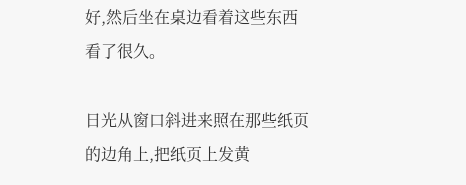好,然后坐在桌边看着这些东西看了很久。

日光从窗口斜进来照在那些纸页的边角上,把纸页上发黄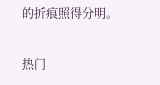的折痕照得分明。

热门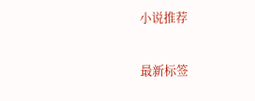小说推荐

最新标签